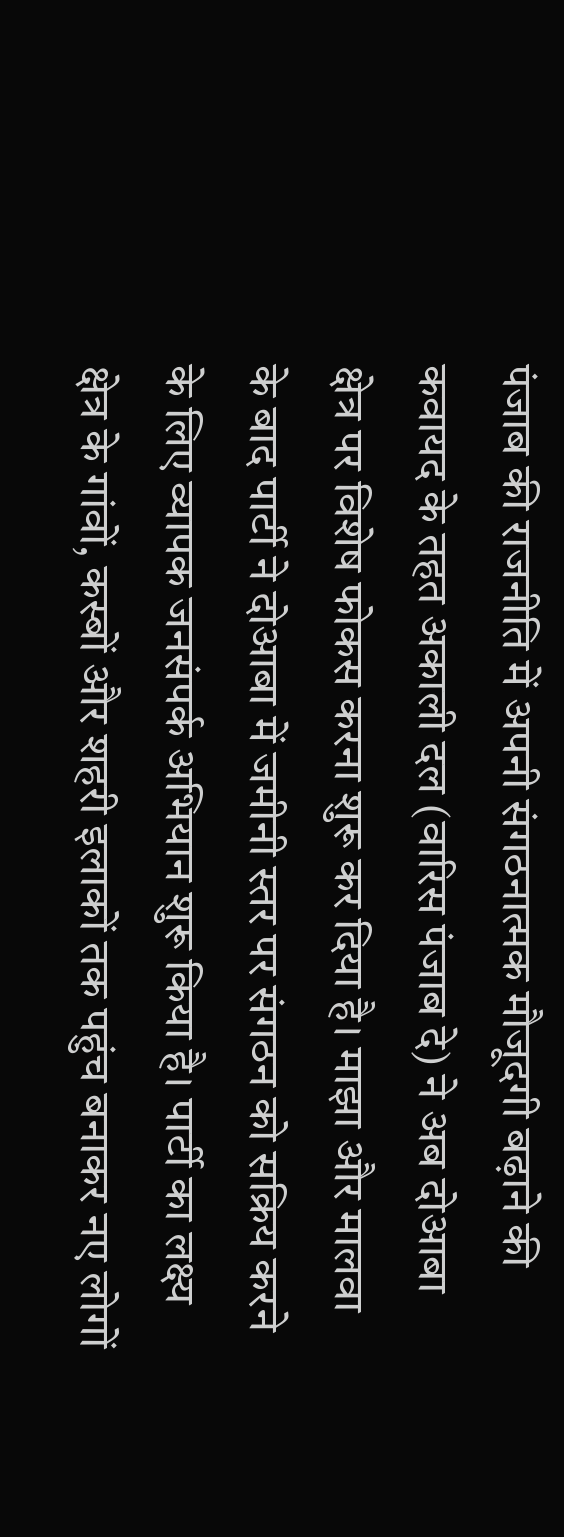पंजाब की राजनीति में अपनी संगठनात्मक मौजूदगी बढ़ाने की कवायद के तहत अकाली दल (वारिस पंजाब दे) ने अब दोआबा क्षेत्र पर विशेष फोकस करना शुरू कर दिया है। माझा और मालवा के बाद पार्टी ने दोआबा में जमीनी स्तर पर संगठन को सक्रिय करने के लिए व्यापक जनसंपर्क अभियान शुरू किया है। पार्टी का लक्ष्य क्षेत्र के गांवों, कस्बों और शहरी इलाकों तक पहुंच बनाकर नए लोगों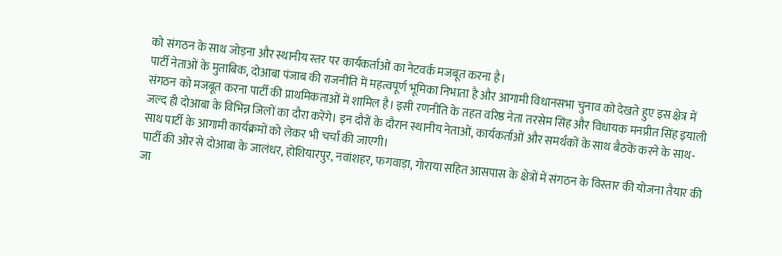को संगठन के साथ जोड़ना और स्थानीय स्तर पर कार्यकर्ताओं का नेटवर्क मजबूत करना है।
पार्टी नेताओं के मुताबिक, दोआबा पंजाब की राजनीति में महत्वपूर्ण भूमिका निभाता है और आगामी विधानसभा चुनाव को देखते हुए इस क्षेत्र में संगठन को मजबूत करना पार्टी की प्राथमिकताओं में शामिल है। इसी रणनीति के तहत वरिष्ठ नेता तरसेम सिंह और विधायक मनप्रीत सिंह इयाली जल्द ही दोआबा के विभिन्न जिलों का दौरा करेंगे। इन दौरों के दौरान स्थानीय नेताओं, कार्यकर्ताओं और समर्थकों के साथ बैठकें करने के साथ-साथ पार्टी के आगामी कार्यक्रमों को लेकर भी चर्चा की जाएगी।
पार्टी की ओर से दोआबा के जालंधर, होशियारपुर, नवांशहर, फगवाड़ा, गोराया सहित आसपास के क्षेत्रों में संगठन के विस्तार की योजना तैयार की जा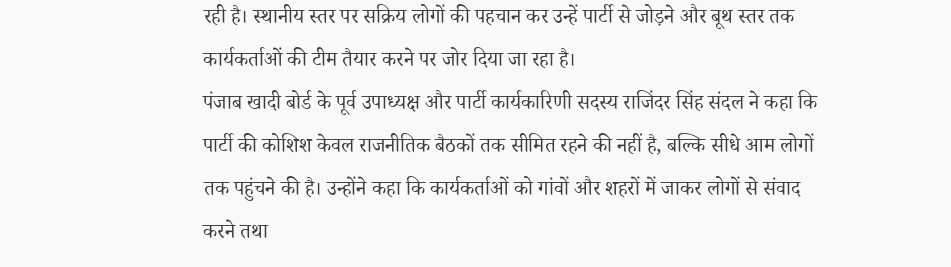रही है। स्थानीय स्तर पर सक्रिय लोगों की पहचान कर उन्हें पार्टी से जोड़ने और बूथ स्तर तक कार्यकर्ताओं की टीम तैयार करने पर जोर दिया जा रहा है।
पंजाब खादी बोर्ड के पूर्व उपाध्यक्ष और पार्टी कार्यकारिणी सदस्य राजिंदर सिंह संदल ने कहा कि पार्टी की कोशिश केवल राजनीतिक बैठकों तक सीमित रहने की नहीं है, बल्कि सीधे आम लोगों तक पहुंचने की है। उन्होंने कहा कि कार्यकर्ताओं को गांवों और शहरों में जाकर लोगों से संवाद करने तथा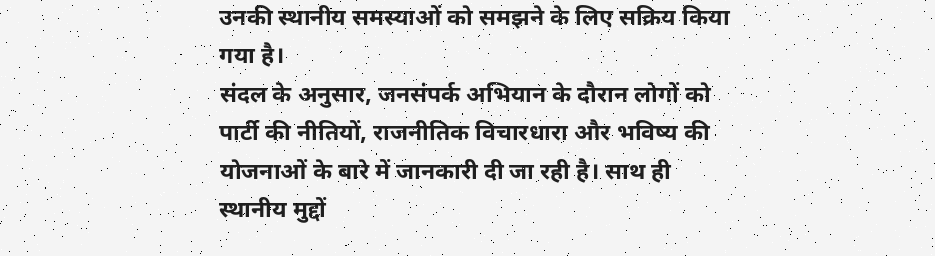उनकी स्थानीय समस्याओं को समझने के लिए सक्रिय किया गया है।
संदल के अनुसार, जनसंपर्क अभियान के दौरान लोगों को पार्टी की नीतियों, राजनीतिक विचारधारा और भविष्य की योजनाओं के बारे में जानकारी दी जा रही है। साथ ही स्थानीय मुद्दों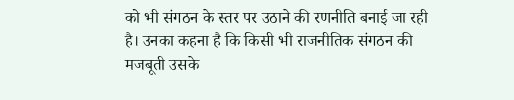को भी संगठन के स्तर पर उठाने की रणनीति बनाई जा रही है। उनका कहना है कि किसी भी राजनीतिक संगठन की मजबूती उसके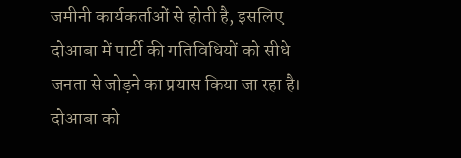जमीनी कार्यकर्ताओं से होती है, इसलिए दोआबा में पार्टी की गतिविधियों को सीधे जनता से जोड़ने का प्रयास किया जा रहा है।
दोआबा को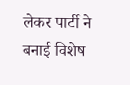लेकर पार्टी ने बनाई विशेष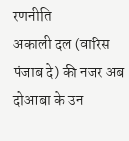रणनीति
अकाली दल (वारिस पंजाब दे) की नजर अब दोआबा के उन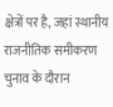क्षेत्रों पर है, जहां स्थानीय राजनीतिक समीकरण चुनाव के दौरान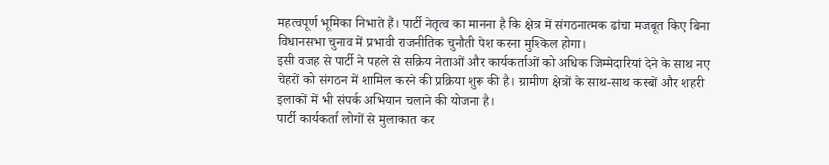महत्वपूर्ण भूमिका निभाते हैं। पार्टी नेतृत्व का मानना है कि क्षेत्र में संगठनात्मक ढांचा मजबूत किए बिना विधानसभा चुनाव में प्रभावी राजनीतिक चुनौती पेश करना मुश्किल होगा।
इसी वजह से पार्टी ने पहले से सक्रिय नेताओं और कार्यकर्ताओं को अधिक जिम्मेदारियां देने के साथ नए चेहरों को संगठन में शामिल करने की प्रक्रिया शुरू की है। ग्रामीण क्षेत्रों के साथ-साथ कस्बों और शहरी इलाकों में भी संपर्क अभियान चलाने की योजना है।
पार्टी कार्यकर्ता लोगों से मुलाकात कर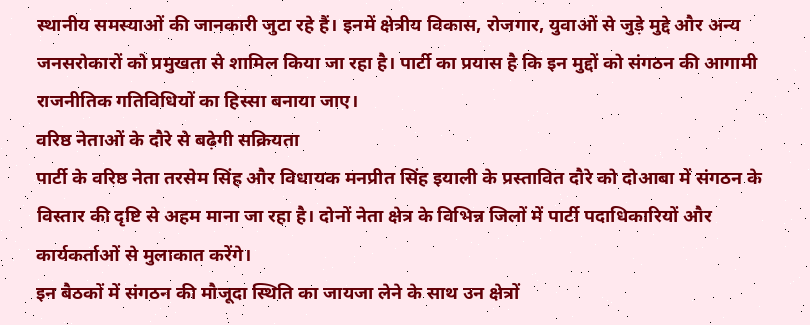स्थानीय समस्याओं की जानकारी जुटा रहे हैं। इनमें क्षेत्रीय विकास, रोजगार, युवाओं से जुड़े मुद्दे और अन्य जनसरोकारों को प्रमुखता से शामिल किया जा रहा है। पार्टी का प्रयास है कि इन मुद्दों को संगठन की आगामी राजनीतिक गतिविधियों का हिस्सा बनाया जाए।
वरिष्ठ नेताओं के दौरे से बढ़ेगी सक्रियता
पार्टी के वरिष्ठ नेता तरसेम सिंह और विधायक मनप्रीत सिंह इयाली के प्रस्तावित दौरे को दोआबा में संगठन के विस्तार की दृष्टि से अहम माना जा रहा है। दोनों नेता क्षेत्र के विभिन्न जिलों में पार्टी पदाधिकारियों और कार्यकर्ताओं से मुलाकात करेंगे।
इन बैठकों में संगठन की मौजूदा स्थिति का जायजा लेने के साथ उन क्षेत्रों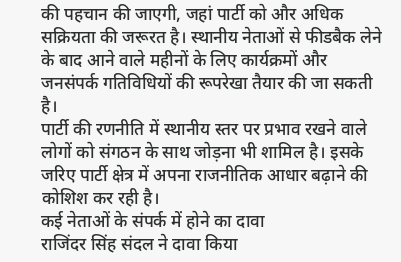की पहचान की जाएगी, जहां पार्टी को और अधिक सक्रियता की जरूरत है। स्थानीय नेताओं से फीडबैक लेने के बाद आने वाले महीनों के लिए कार्यक्रमों और जनसंपर्क गतिविधियों की रूपरेखा तैयार की जा सकती है।
पार्टी की रणनीति में स्थानीय स्तर पर प्रभाव रखने वाले लोगों को संगठन के साथ जोड़ना भी शामिल है। इसके जरिए पार्टी क्षेत्र में अपना राजनीतिक आधार बढ़ाने की कोशिश कर रही है।
कई नेताओं के संपर्क में होने का दावा
राजिंदर सिंह संदल ने दावा किया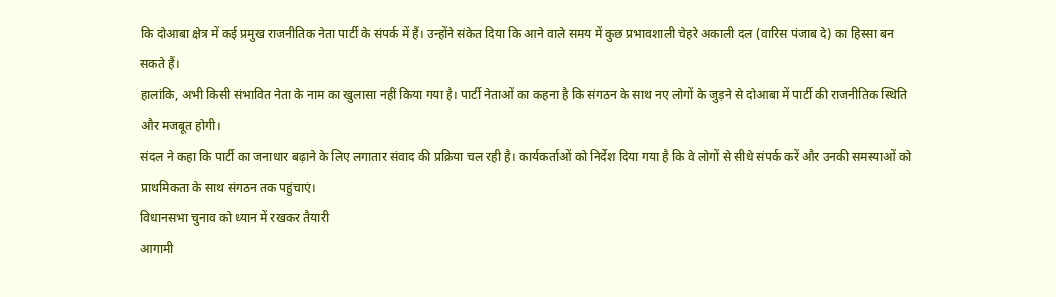कि दोआबा क्षेत्र में कई प्रमुख राजनीतिक नेता पार्टी के संपर्क में हैं। उन्होंने संकेत दिया कि आने वाले समय में कुछ प्रभावशाली चेहरे अकाली दल (वारिस पंजाब दे) का हिस्सा बन सकते हैं।
हालांकि, अभी किसी संभावित नेता के नाम का खुलासा नहीं किया गया है। पार्टी नेताओं का कहना है कि संगठन के साथ नए लोगों के जुड़ने से दोआबा में पार्टी की राजनीतिक स्थिति और मजबूत होगी।
संदल ने कहा कि पार्टी का जनाधार बढ़ाने के लिए लगातार संवाद की प्रक्रिया चल रही है। कार्यकर्ताओं को निर्देश दिया गया है कि वे लोगों से सीधे संपर्क करें और उनकी समस्याओं को प्राथमिकता के साथ संगठन तक पहुंचाएं।
विधानसभा चुनाव को ध्यान में रखकर तैयारी
आगामी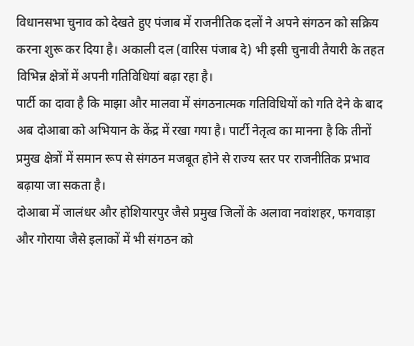विधानसभा चुनाव को देखते हुए पंजाब में राजनीतिक दलों ने अपने संगठन को सक्रिय करना शुरू कर दिया है। अकाली दल (वारिस पंजाब दे) भी इसी चुनावी तैयारी के तहत विभिन्न क्षेत्रों में अपनी गतिविधियां बढ़ा रहा है।
पार्टी का दावा है कि माझा और मालवा में संगठनात्मक गतिविधियों को गति देने के बाद अब दोआबा को अभियान के केंद्र में रखा गया है। पार्टी नेतृत्व का मानना है कि तीनों प्रमुख क्षेत्रों में समान रूप से संगठन मजबूत होने से राज्य स्तर पर राजनीतिक प्रभाव बढ़ाया जा सकता है।
दोआबा में जालंधर और होशियारपुर जैसे प्रमुख जिलों के अलावा नवांशहर, फगवाड़ा और गोराया जैसे इलाकों में भी संगठन को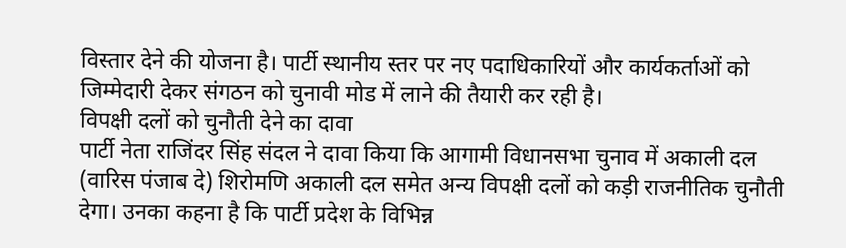विस्तार देने की योजना है। पार्टी स्थानीय स्तर पर नए पदाधिकारियों और कार्यकर्ताओं को जिम्मेदारी देकर संगठन को चुनावी मोड में लाने की तैयारी कर रही है।
विपक्षी दलों को चुनौती देने का दावा
पार्टी नेता राजिंदर सिंह संदल ने दावा किया कि आगामी विधानसभा चुनाव में अकाली दल (वारिस पंजाब दे) शिरोमणि अकाली दल समेत अन्य विपक्षी दलों को कड़ी राजनीतिक चुनौती देगा। उनका कहना है कि पार्टी प्रदेश के विभिन्न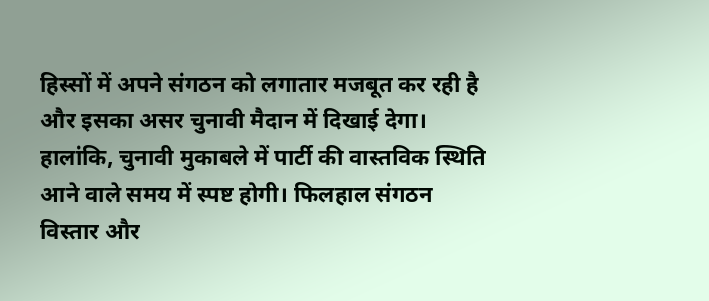हिस्सों में अपने संगठन को लगातार मजबूत कर रही है और इसका असर चुनावी मैदान में दिखाई देगा।
हालांकि, चुनावी मुकाबले में पार्टी की वास्तविक स्थिति आने वाले समय में स्पष्ट होगी। फिलहाल संगठन विस्तार और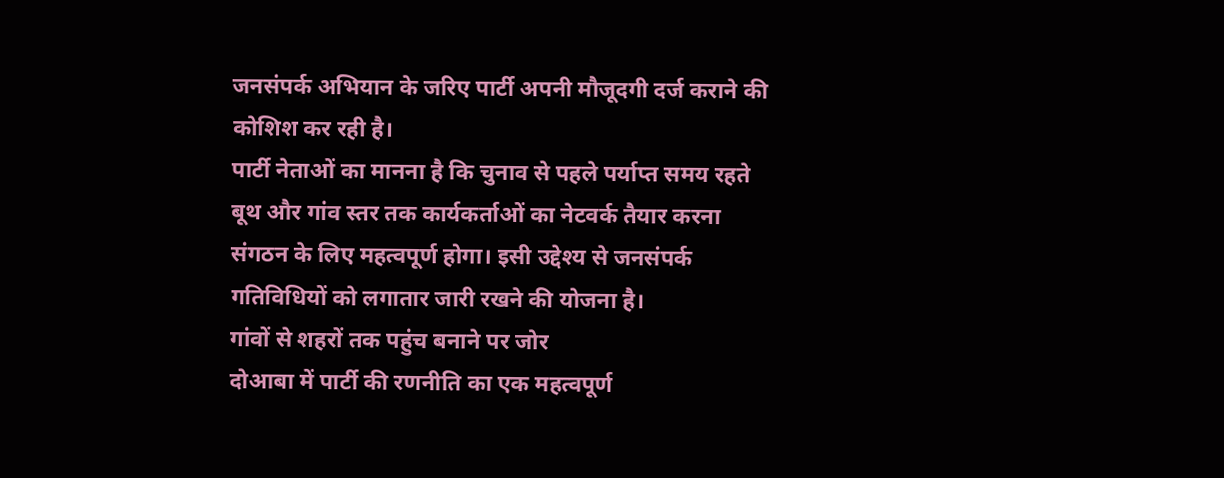जनसंपर्क अभियान के जरिए पार्टी अपनी मौजूदगी दर्ज कराने की कोशिश कर रही है।
पार्टी नेताओं का मानना है कि चुनाव से पहले पर्याप्त समय रहते बूथ और गांव स्तर तक कार्यकर्ताओं का नेटवर्क तैयार करना संगठन के लिए महत्वपूर्ण होगा। इसी उद्देश्य से जनसंपर्क गतिविधियों को लगातार जारी रखने की योजना है।
गांवों से शहरों तक पहुंच बनाने पर जोर
दोआबा में पार्टी की रणनीति का एक महत्वपूर्ण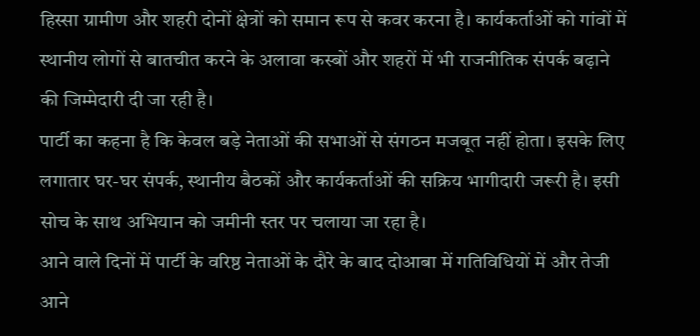हिस्सा ग्रामीण और शहरी दोनों क्षेत्रों को समान रूप से कवर करना है। कार्यकर्ताओं को गांवों में स्थानीय लोगों से बातचीत करने के अलावा कस्बों और शहरों में भी राजनीतिक संपर्क बढ़ाने की जिम्मेदारी दी जा रही है।
पार्टी का कहना है कि केवल बड़े नेताओं की सभाओं से संगठन मजबूत नहीं होता। इसके लिए लगातार घर-घर संपर्क, स्थानीय बैठकों और कार्यकर्ताओं की सक्रिय भागीदारी जरूरी है। इसी सोच के साथ अभियान को जमीनी स्तर पर चलाया जा रहा है।
आने वाले दिनों में पार्टी के वरिष्ठ नेताओं के दौरे के बाद दोआबा में गतिविधियों में और तेजी आने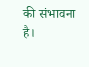की संभावना है।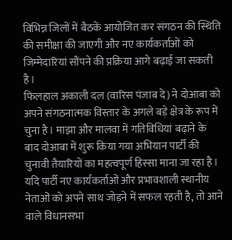विभिन्न जिलों में बैठकें आयोजित कर संगठन की स्थिति की समीक्षा की जाएगी और नए कार्यकर्ताओं को जिम्मेदारियां सौंपने की प्रक्रिया आगे बढ़ाई जा सकती है।
फिलहाल अकाली दल (वारिस पंजाब दे) ने दोआबा को अपने संगठनात्मक विस्तार के अगले बड़े क्षेत्र के रूप में चुना है। माझा और मालवा में गतिविधियां बढ़ाने के बाद दोआबा में शुरू किया गया अभियान पार्टी की चुनावी तैयारियों का महत्वपूर्ण हिस्सा माना जा रहा है। यदि पार्टी नए कार्यकर्ताओं और प्रभावशाली स्थानीय नेताओं को अपने साथ जोड़ने में सफल रहती है, तो आने वाले विधानसभा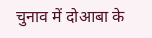चुनाव में दोआबा के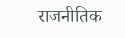राजनीतिक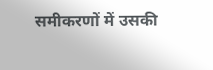समीकरणों में उसकी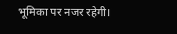भूमिका पर नजर रहेगी।